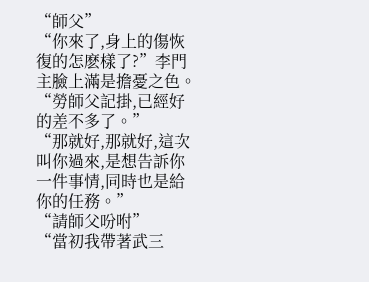“師父”
“你來了,身上的傷恢復的怎麽樣了?”李門主臉上滿是擔憂之色。
“勞師父記掛,已經好的差不多了。”
“那就好,那就好,這次叫你過來,是想告訴你一件事情,同時也是給你的任務。”
“請師父吩咐”
“當初我帶著武三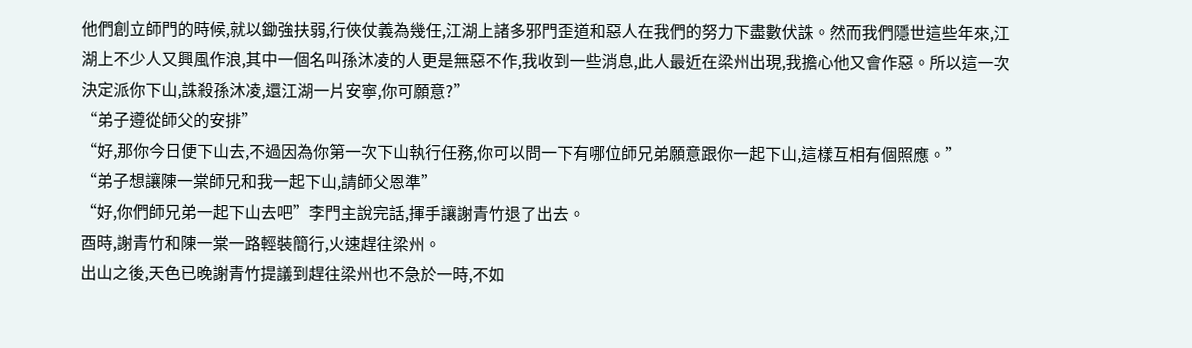他們創立師門的時候,就以鋤強扶弱,行俠仗義為幾任,江湖上諸多邪門歪道和惡人在我們的努力下盡數伏誅。然而我們隱世這些年來,江湖上不少人又興風作浪,其中一個名叫孫沐凌的人更是無惡不作,我收到一些消息,此人最近在梁州出現,我擔心他又會作惡。所以這一次決定派你下山,誅殺孫沐凌,還江湖一片安寧,你可願意?”
“弟子遵從師父的安排”
“好,那你今日便下山去,不過因為你第一次下山執行任務,你可以問一下有哪位師兄弟願意跟你一起下山,這樣互相有個照應。”
“弟子想讓陳一棠師兄和我一起下山,請師父恩準”
“好,你們師兄弟一起下山去吧”李門主說完話,揮手讓謝青竹退了出去。
酉時,謝青竹和陳一棠一路輕裝簡行,火速趕往梁州。
出山之後,天色已晚謝青竹提議到趕往梁州也不急於一時,不如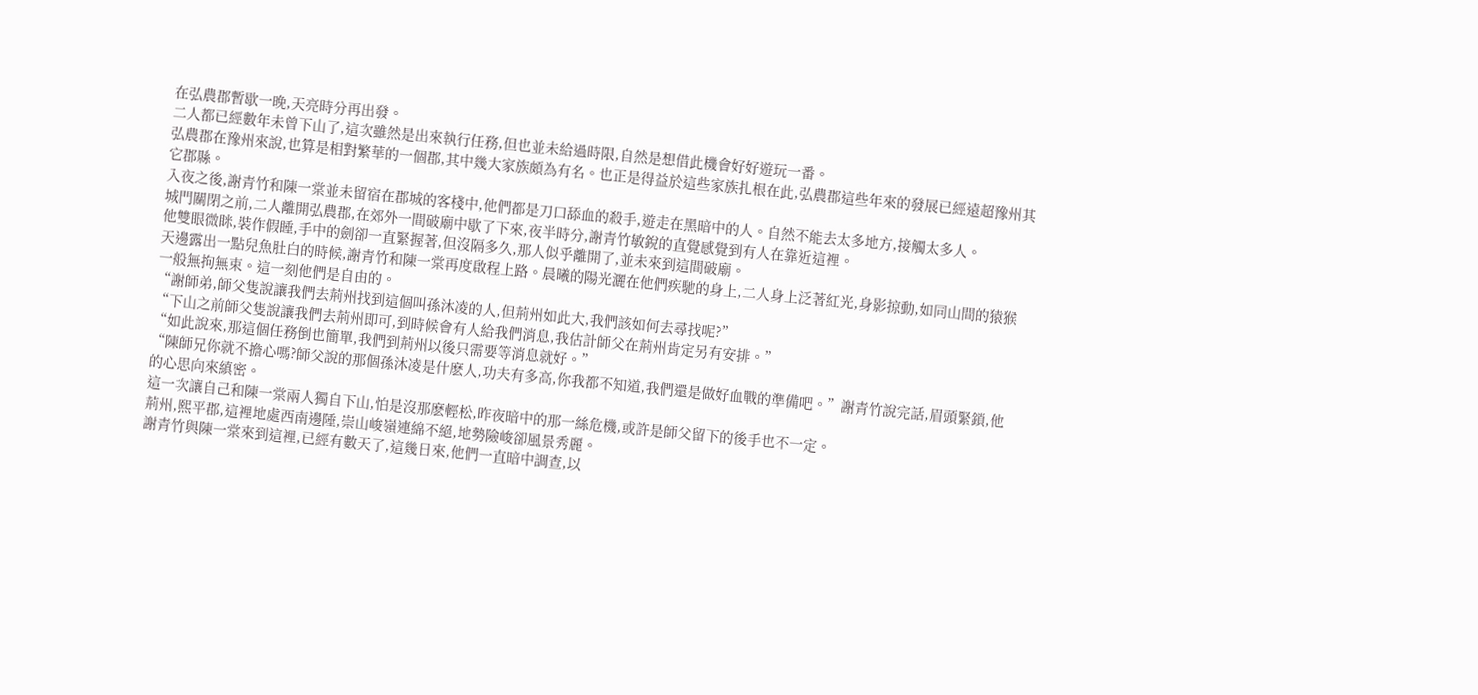在弘農郡暫歇一晚,天亮時分再出發。
二人都已經數年未曾下山了,這次雖然是出來執行任務,但也並未給過時限,自然是想借此機會好好遊玩一番。
弘農郡在豫州來說,也算是相對繁華的一個郡,其中幾大家族頗為有名。也正是得益於這些家族扎根在此,弘農郡這些年來的發展已經遠超豫州其它郡縣。
入夜之後,謝青竹和陳一棠並未留宿在郡城的客棧中,他們都是刀口舔血的殺手,遊走在黑暗中的人。自然不能去太多地方,接觸太多人。
城門關閉之前,二人離開弘農郡,在郊外一間破廟中歇了下來,夜半時分,謝青竹敏銳的直覺感覺到有人在靠近這裡。
他雙眼微眯,裝作假睡,手中的劍卻一直緊握著,但沒隔多久,那人似乎離開了,並未來到這間破廟。
天邊露出一點兒魚肚白的時候,謝青竹和陳一棠再度啟程上路。晨曦的陽光灑在他們疾馳的身上,二人身上泛著紅光,身影掠動,如同山間的猿猴一般無拘無束。這一刻他們是自由的。
“謝師弟,師父隻說讓我們去荊州找到這個叫孫沐凌的人,但荊州如此大,我們該如何去尋找呢?”
“下山之前師父隻說讓我們去荊州即可,到時候會有人給我們消息,我估計師父在荊州肯定另有安排。”
“如此說來,那這個任務倒也簡單,我們到荊州以後只需要等消息就好。”
“陳師兄你就不擔心嗎?師父說的那個孫沐凌是什麽人,功夫有多高,你我都不知道,我們還是做好血戰的準備吧。”謝青竹說完話,眉頭緊鎖,他的心思向來縝密。
這一次讓自己和陳一棠兩人獨自下山,怕是沒那麽輕松,昨夜暗中的那一絲危機,或許是師父留下的後手也不一定。
荊州,熙平郡,這裡地處西南邊陲,崇山峻嶺連綿不絕,地勢險峻卻風景秀麗。
謝青竹與陳一棠來到這裡,已經有數天了,這幾日來,他們一直暗中調查,以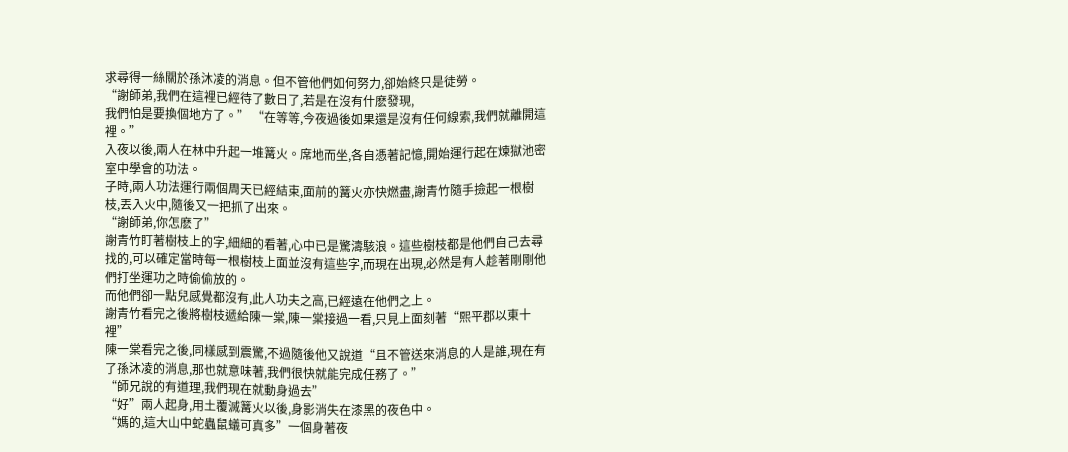求尋得一絲關於孫沐凌的消息。但不管他們如何努力,卻始終只是徒勞。
“謝師弟,我們在這裡已經待了數日了,若是在沒有什麽發現,
我們怕是要換個地方了。” “在等等,今夜過後如果還是沒有任何線索,我們就離開這裡。”
入夜以後,兩人在林中升起一堆篝火。席地而坐,各自憑著記憶,開始運行起在煉獄池密室中學會的功法。
子時,兩人功法運行兩個周天已經結束,面前的篝火亦快燃盡,謝青竹隨手撿起一根樹枝,丟入火中,隨後又一把抓了出來。
“謝師弟,你怎麽了”
謝青竹盯著樹枝上的字,細細的看著,心中已是驚濤駭浪。這些樹枝都是他們自己去尋找的,可以確定當時每一根樹枝上面並沒有這些字,而現在出現,必然是有人趁著剛剛他們打坐運功之時偷偷放的。
而他們卻一點兒感覺都沒有,此人功夫之高,已經遠在他們之上。
謝青竹看完之後將樹枝遞給陳一棠,陳一棠接過一看,只見上面刻著“熙平郡以東十裡”
陳一棠看完之後,同樣感到震驚,不過隨後他又說道“且不管送來消息的人是誰,現在有了孫沐凌的消息,那也就意味著,我們很快就能完成任務了。”
“師兄說的有道理,我們現在就動身過去”
“好”兩人起身,用土覆滅篝火以後,身影消失在漆黑的夜色中。
“媽的,這大山中蛇蟲鼠蟻可真多”一個身著夜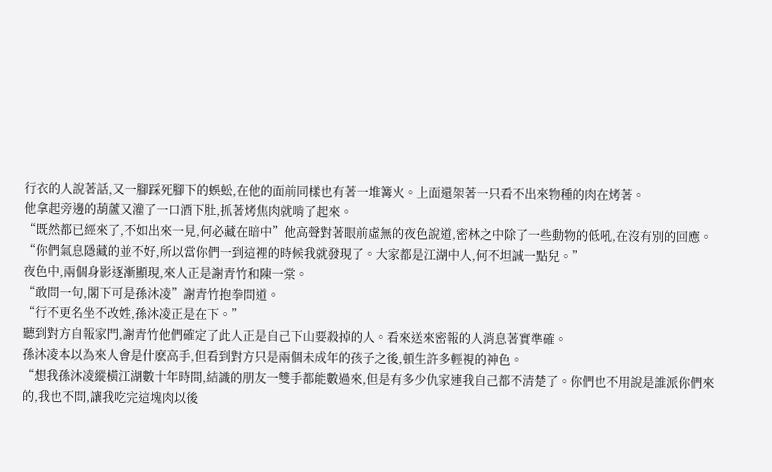行衣的人說著話,又一腳踩死腳下的蜈蚣,在他的面前同樣也有著一堆篝火。上面還架著一只看不出來物種的肉在烤著。
他拿起旁邊的葫蘆又灌了一口酒下肚,抓著烤焦肉就啃了起來。
“既然都已經來了,不如出來一見,何必藏在暗中”他高聲對著眼前虛無的夜色說道,密林之中除了一些動物的低吼,在沒有別的回應。
“你們氣息隱藏的並不好,所以當你們一到這裡的時候我就發現了。大家都是江湖中人,何不坦誠一點兒。”
夜色中,兩個身影逐漸顯現,來人正是謝青竹和陳一棠。
“敢問一句,閣下可是孫沐凌”謝青竹抱拳問道。
“行不更名坐不改姓,孫沐凌正是在下。”
聽到對方自報家門,謝青竹他們確定了此人正是自己下山要殺掉的人。看來送來密報的人消息著實準確。
孫沐凌本以為來人會是什麽高手,但看到對方只是兩個未成年的孩子之後,頓生許多輕視的神色。
“想我孫沐凌縱橫江湖數十年時間,結識的朋友一雙手都能數過來,但是有多少仇家連我自己都不清楚了。你們也不用說是誰派你們來的,我也不問,讓我吃完這塊肉以後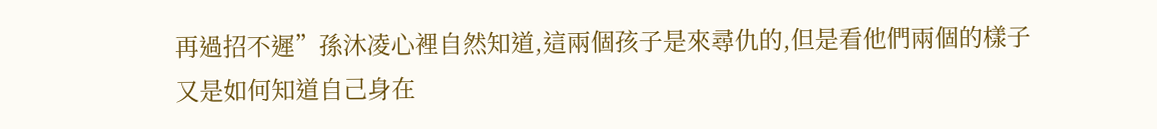再過招不遲”孫沐凌心裡自然知道,這兩個孩子是來尋仇的,但是看他們兩個的樣子又是如何知道自己身在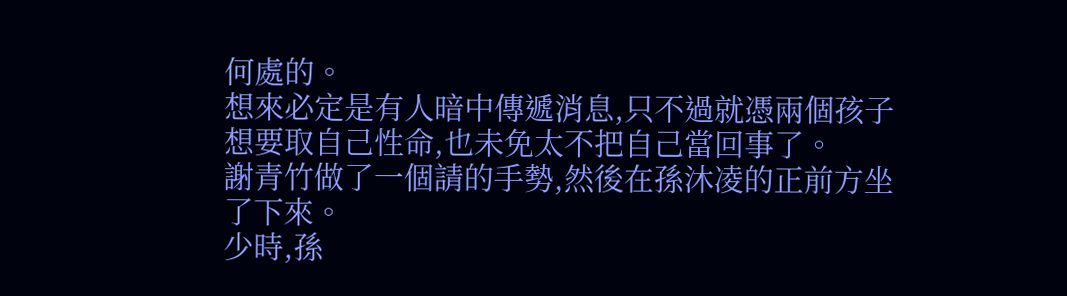何處的。
想來必定是有人暗中傳遞消息,只不過就憑兩個孩子想要取自己性命,也未免太不把自己當回事了。
謝青竹做了一個請的手勢,然後在孫沐凌的正前方坐了下來。
少時,孫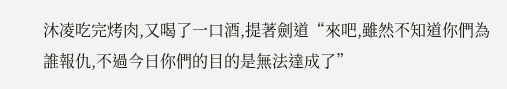沐凌吃完烤肉,又喝了一口酒,提著劍道“來吧,雖然不知道你們為誰報仇,不過今日你們的目的是無法達成了”